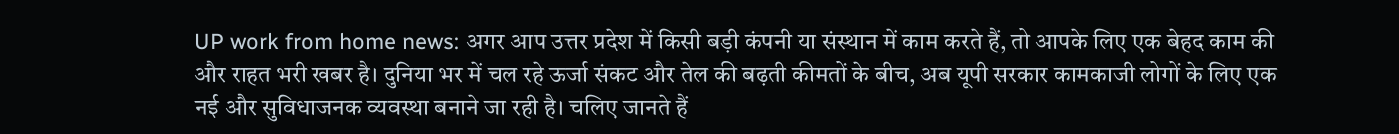UP work from home news: अगर आप उत्तर प्रदेश में किसी बड़ी कंपनी या संस्थान में काम करते हैं, तो आपके लिए एक बेहद काम की और राहत भरी खबर है। दुनिया भर में चल रहे ऊर्जा संकट और तेल की बढ़ती कीमतों के बीच, अब यूपी सरकार कामकाजी लोगों के लिए एक नई और सुविधाजनक व्यवस्था बनाने जा रही है। चलिए जानते हैं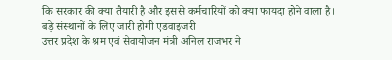कि सरकार की क्या तैयारी है और इससे कर्मचारियों को क्या फायदा होने वाला है।
बड़े संस्थानों के लिए जारी होगी एडवाइजरी
उत्तर प्रदेश के श्रम एवं सेवायोजन मंत्री अनिल राजभर ने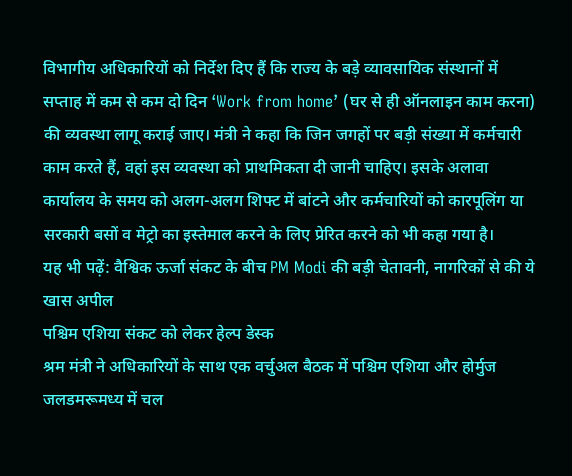विभागीय अधिकारियों को निर्देश दिए हैं कि राज्य के बड़े व्यावसायिक संस्थानों में सप्ताह में कम से कम दो दिन ‘Work from home’ (घर से ही ऑनलाइन काम करना) की व्यवस्था लागू कराई जाए। मंत्री ने कहा कि जिन जगहों पर बड़ी संख्या में कर्मचारी काम करते हैं, वहां इस व्यवस्था को प्राथमिकता दी जानी चाहिए। इसके अलावा कार्यालय के समय को अलग-अलग शिफ्ट में बांटने और कर्मचारियों को कारपूलिंग या सरकारी बसों व मेट्रो का इस्तेमाल करने के लिए प्रेरित करने को भी कहा गया है।
यह भी पढ़ें: वैश्विक ऊर्जा संकट के बीच PM Modi की बड़ी चेतावनी, नागरिकों से की ये खास अपील
पश्चिम एशिया संकट को लेकर हेल्प डेस्क
श्रम मंत्री ने अधिकारियों के साथ एक वर्चुअल बैठक में पश्चिम एशिया और होर्मुज जलडमरूमध्य में चल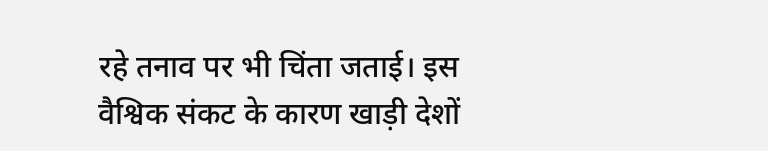रहे तनाव पर भी चिंता जताई। इस वैश्विक संकट के कारण खाड़ी देशों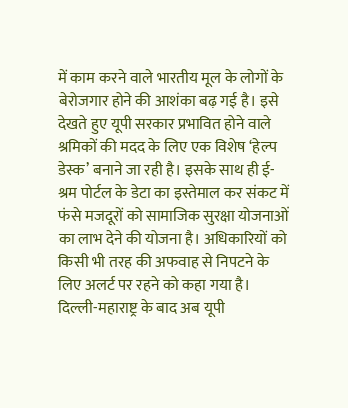में काम करने वाले भारतीय मूल के लोगों के बेरोजगार होने की आशंका बढ़ गई है। इसे देखते हुए यूपी सरकार प्रभावित होने वाले श्रमिकों की मदद के लिए एक विशेष ‘हेल्प डेस्क’ बनाने जा रही है। इसके साथ ही ई-श्रम पोर्टल के डेटा का इस्तेमाल कर संकट में फंसे मजदूरों को सामाजिक सुरक्षा योजनाओं का लाभ देने की योजना है। अधिकारियों को किसी भी तरह की अफवाह से निपटने के लिए अलर्ट पर रहने को कहा गया है।
दिल्ली-महाराष्ट्र के बाद अब यूपी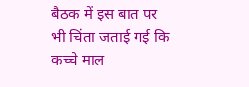बैठक में इस बात पर भी चिंता जताई गई कि कच्चे माल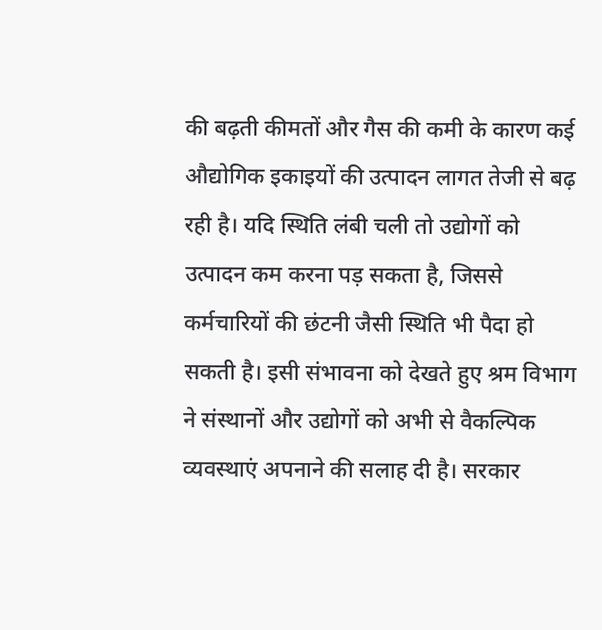की बढ़ती कीमतों और गैस की कमी के कारण कई औद्योगिक इकाइयों की उत्पादन लागत तेजी से बढ़ रही है। यदि स्थिति लंबी चली तो उद्योगों को उत्पादन कम करना पड़ सकता है, जिससे कर्मचारियों की छंटनी जैसी स्थिति भी पैदा हो सकती है। इसी संभावना को देखते हुए श्रम विभाग ने संस्थानों और उद्योगों को अभी से वैकल्पिक व्यवस्थाएं अपनाने की सलाह दी है। सरकार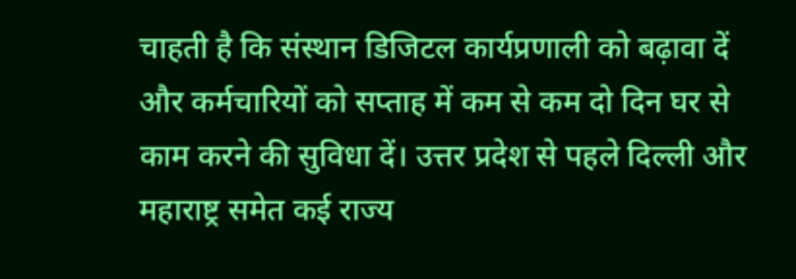चाहती है कि संस्थान डिजिटल कार्यप्रणाली को बढ़ावा दें और कर्मचारियों को सप्ताह में कम से कम दो दिन घर से काम करने की सुविधा दें। उत्तर प्रदेश से पहले दिल्ली और महाराष्ट्र समेत कई राज्य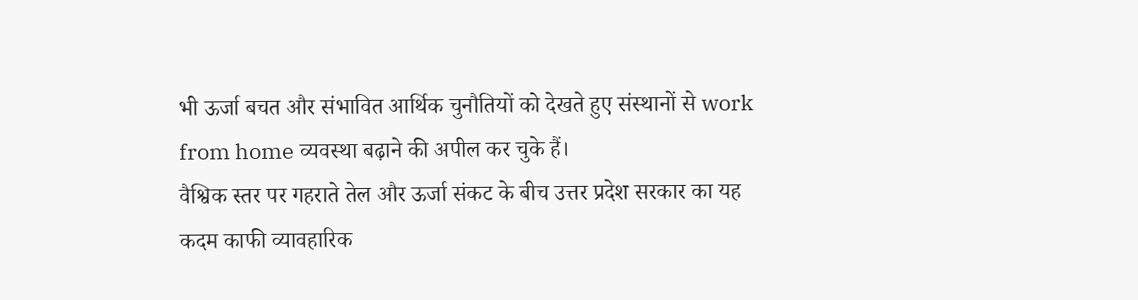भी ऊर्जा बचत और संभावित आर्थिक चुनौतियों को देखते हुए संस्थानों से work from home व्यवस्था बढ़ाने की अपील कर चुके हैं।
वैश्विक स्तर पर गहराते तेल और ऊर्जा संकट के बीच उत्तर प्रदेश सरकार का यह कदम काफी व्यावहारिक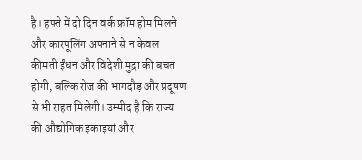है। हफ्ते में दो दिन वर्क फ्रॉम होम मिलने और कारपूलिंग अपनाने से न केवल कीमती ईंधन और विदेशी मुद्रा की बचत होगी, बल्कि रोज की भागदौड़ और प्रदूषण से भी राहत मिलेगी। उम्मीद है कि राज्य की औद्योगिक इकाइयां और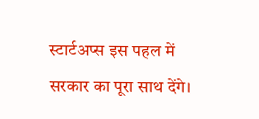स्टार्टअप्स इस पहल में सरकार का पूरा साथ देंगे।